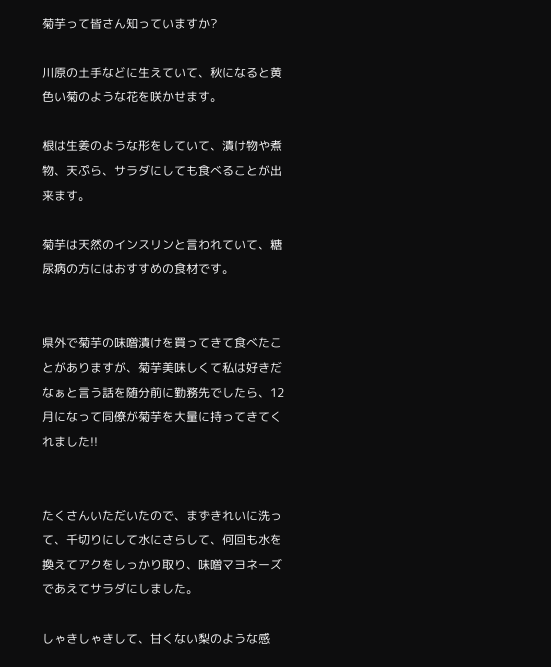菊芋って皆さん知っていますか?

川原の土手などに生えていて、秋になると黄色い菊のような花を咲かせます。

根は生姜のような形をしていて、漬け物や煮物、天ぷら、サラダにしても食べることが出来ます。

菊芋は天然のインスリンと言われていて、糖尿病の方にはおすすめの食材です。


県外で菊芋の味噌漬けを買ってきて食べたことがありますが、菊芋美味しくて私は好きだなぁと言う話を随分前に勤務先でしたら、12月になって同僚が菊芋を大量に持ってきてくれました!!


たくさんいただいたので、まずきれいに洗って、千切りにして水にさらして、何回も水を換えてアクをしっかり取り、味噌マヨネーズであえてサラダにしました。

しゃきしゃきして、甘くない梨のような感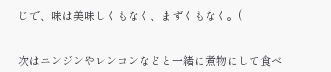じで、味は美味しくもなく、まずくもなく。(


次はニンジンやレンコンなどと一緒に煮物にして食べ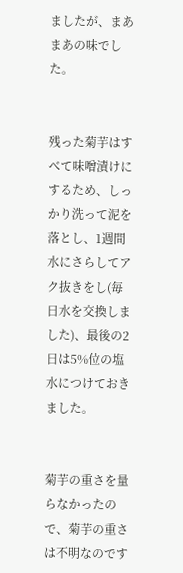ましたが、まあまあの味でした。


残った菊芋はすべて味噌漬けにするため、しっかり洗って泥を落とし、1週間水にさらしてアク抜きをし(毎日水を交換しました)、最後の2日は5%位の塩水につけておきました。


菊芋の重さを量らなかったので、菊芋の重さは不明なのです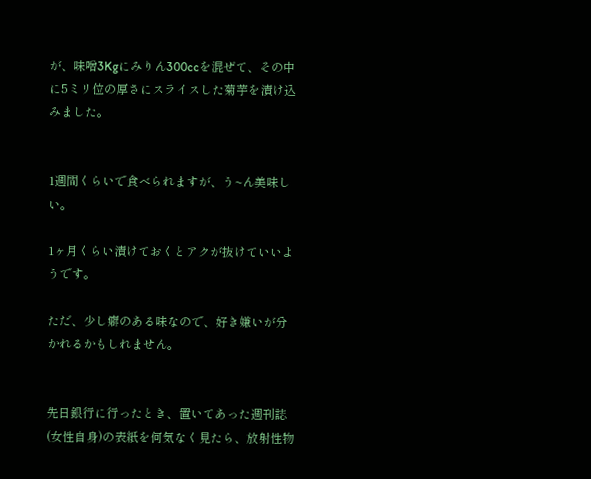が、味噌3Kgにみりん300ccを混ぜて、その中に5ミリ位の厚さにスライスした菊芋を漬け込みました。


1週間くらいで食べられますが、う~ん美味しい。

1ヶ月くらい漬けておくとアクが抜けていいようです。

ただ、少し癖のある味なので、好き嫌いが分かれるかもしれません。


先日銀行に行ったとき、置いてあった週刊誌(女性自身)の表紙を何気なく見たら、放射性物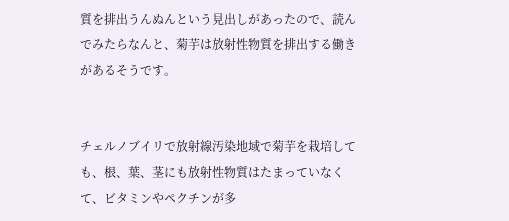質を排出うんぬんという見出しがあったので、読んでみたらなんと、菊芋は放射性物質を排出する働きがあるそうです。


チェルノブイリで放射線汚染地域で菊芋を栽培しても、根、葉、茎にも放射性物質はたまっていなくて、ビタミンやペクチンが多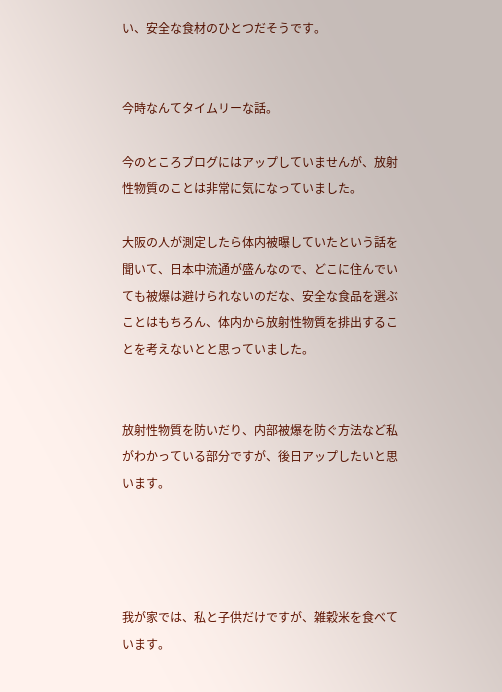い、安全な食材のひとつだそうです。


今時なんてタイムリーな話。

今のところブログにはアップしていませんが、放射性物質のことは非常に気になっていました。

大阪の人が測定したら体内被曝していたという話を聞いて、日本中流通が盛んなので、どこに住んでいても被爆は避けられないのだな、安全な食品を選ぶことはもちろん、体内から放射性物質を排出することを考えないとと思っていました。


放射性物質を防いだり、内部被爆を防ぐ方法など私がわかっている部分ですが、後日アップしたいと思います。




我が家では、私と子供だけですが、雑穀米を食べています。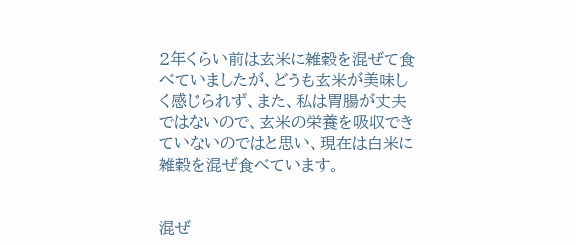2年くらい前は玄米に雑穀を混ぜて食べていましたが、どうも玄米が美味しく感じられず、また、私は胃腸が丈夫ではないので、玄米の栄養を吸収できていないのではと思い、現在は白米に雑穀を混ぜ食べています。


混ぜ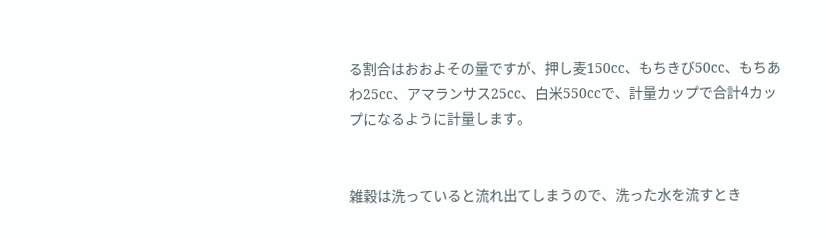る割合はおおよその量ですが、押し麦150cc、もちきび50cc、もちあわ25cc、アマランサス25cc、白米550ccで、計量カップで合計4カップになるように計量します。


雑穀は洗っていると流れ出てしまうので、洗った水を流すとき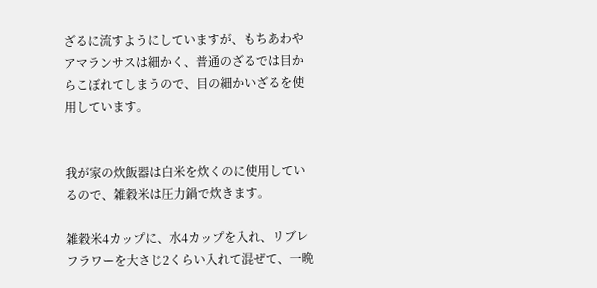ざるに流すようにしていますが、もちあわやアマランサスは細かく、普通のざるでは目からこぼれてしまうので、目の細かいざるを使用しています。


我が家の炊飯器は白米を炊くのに使用しているので、雑穀米は圧力鍋で炊きます。

雑穀米4カップに、水4カップを入れ、リブレフラワーを大さじ2くらい入れて混ぜて、一晩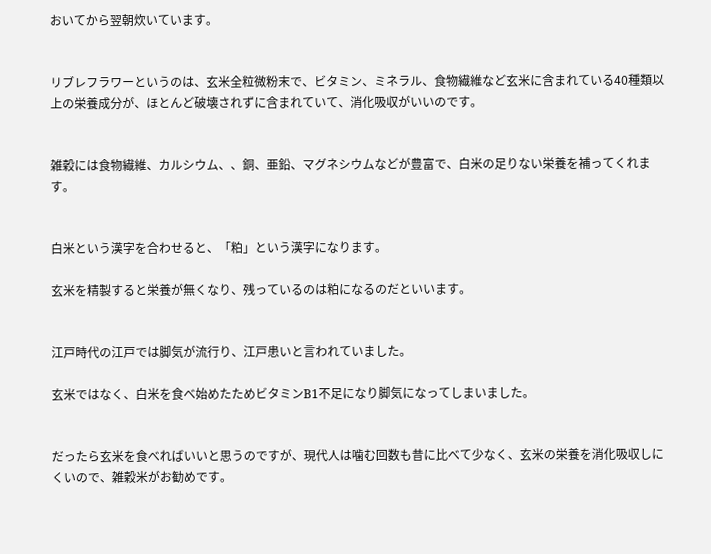おいてから翌朝炊いています。


リブレフラワーというのは、玄米全粒微粉末で、ビタミン、ミネラル、食物繊維など玄米に含まれている40種類以上の栄養成分が、ほとんど破壊されずに含まれていて、消化吸収がいいのです。


雑穀には食物繊維、カルシウム、、銅、亜鉛、マグネシウムなどが豊富で、白米の足りない栄養を補ってくれます。


白米という漢字を合わせると、「粕」という漢字になります。

玄米を精製すると栄養が無くなり、残っているのは粕になるのだといいます。


江戸時代の江戸では脚気が流行り、江戸患いと言われていました。

玄米ではなく、白米を食べ始めたためビタミンB1不足になり脚気になってしまいました。


だったら玄米を食べればいいと思うのですが、現代人は噛む回数も昔に比べて少なく、玄米の栄養を消化吸収しにくいので、雑穀米がお勧めです。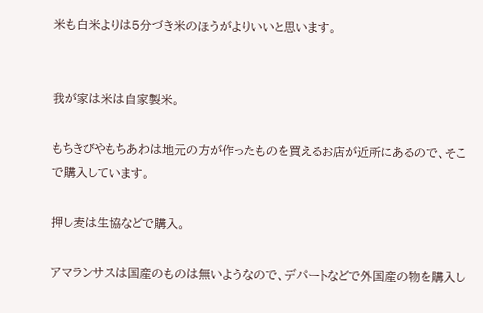米も白米よりは5分づき米のほうがよりいいと思います。


我が家は米は自家製米。

もちきびやもちあわは地元の方が作ったものを買えるお店が近所にあるので、そこで購入しています。

押し麦は生協などで購入。

アマランサスは国産のものは無いようなので、デパートなどで外国産の物を購入し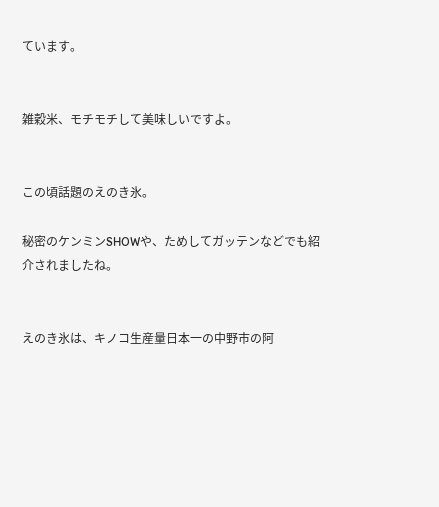ています。


雑穀米、モチモチして美味しいですよ。


この頃話題のえのき氷。

秘密のケンミンSHOWや、ためしてガッテンなどでも紹介されましたね。


えのき氷は、キノコ生産量日本一の中野市の阿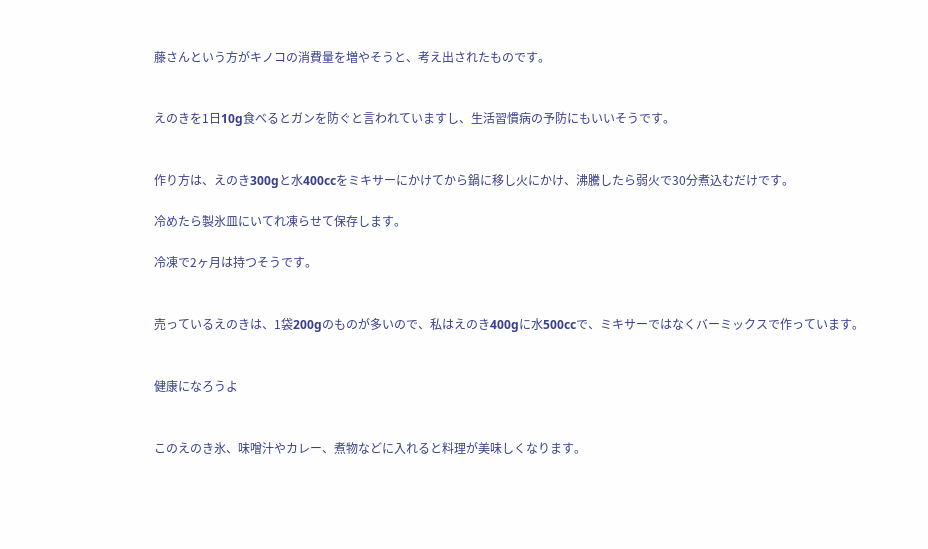藤さんという方がキノコの消費量を増やそうと、考え出されたものです。


えのきを1日10g食べるとガンを防ぐと言われていますし、生活習慣病の予防にもいいそうです。


作り方は、えのき300gと水400ccをミキサーにかけてから鍋に移し火にかけ、沸騰したら弱火で30分煮込むだけです。

冷めたら製氷皿にいてれ凍らせて保存します。

冷凍で2ヶ月は持つそうです。


売っているえのきは、1袋200gのものが多いので、私はえのき400gに水500ccで、ミキサーではなくバーミックスで作っています。


健康になろうよ


このえのき氷、味噌汁やカレー、煮物などに入れると料理が美味しくなります。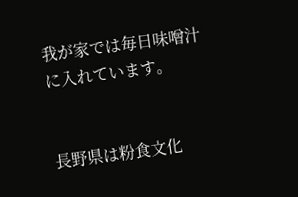我が家では毎日味噌汁に入れています。


長野県は粉食文化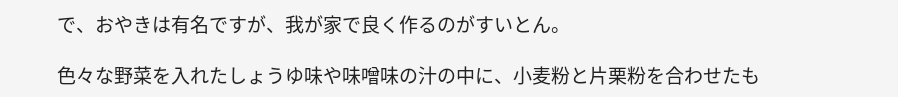で、おやきは有名ですが、我が家で良く作るのがすいとん。

色々な野菜を入れたしょうゆ味や味噌味の汁の中に、小麦粉と片栗粉を合わせたも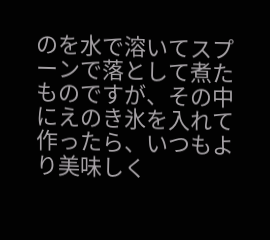のを水で溶いてスプーンで落として煮たものですが、その中にえのき氷を入れて作ったら、いつもより美味しく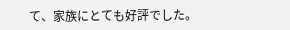て、家族にとても好評でした。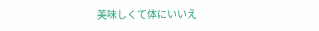美味しくて体にいいえ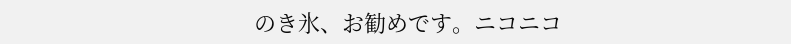のき氷、お勧めです。ニコニコ